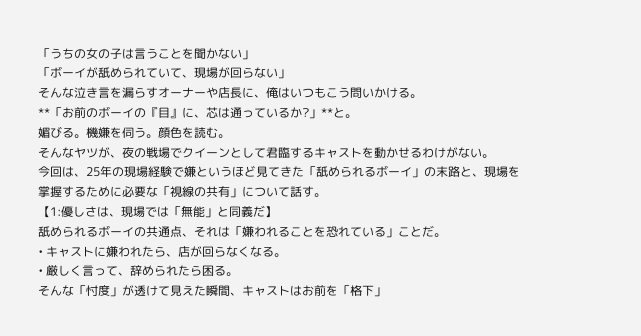「うちの女の子は言うことを聞かない」
「ボーイが舐められていて、現場が回らない」
そんな泣き言を漏らすオーナーや店長に、俺はいつもこう問いかける。
**「お前のボーイの『目』に、芯は通っているか?」**と。
媚びる。機嫌を伺う。顔色を読む。
そんなヤツが、夜の戦場でクイーンとして君臨するキャストを動かせるわけがない。
今回は、25年の現場経験で嫌というほど見てきた「舐められるボーイ」の末路と、現場を掌握するために必要な「視線の共有」について話す。
【1:優しさは、現場では「無能」と同義だ】
舐められるボーイの共通点、それは「嫌われることを恐れている」ことだ。
• キャストに嫌われたら、店が回らなくなる。
• 厳しく言って、辞められたら困る。
そんな「忖度」が透けて見えた瞬間、キャストはお前を「格下」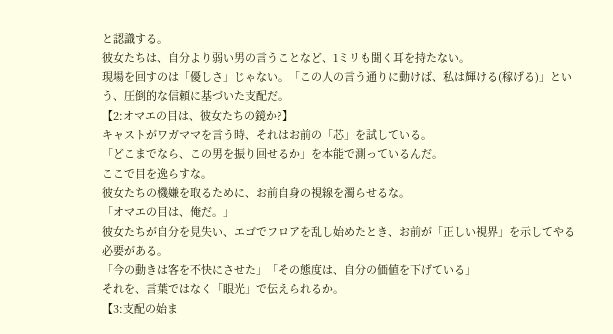と認識する。
彼女たちは、自分より弱い男の言うことなど、1ミリも聞く耳を持たない。
現場を回すのは「優しさ」じゃない。「この人の言う通りに動けば、私は輝ける(稼げる)」という、圧倒的な信頼に基づいた支配だ。
【2:オマエの目は、彼女たちの鏡か?】
キャストがワガママを言う時、それはお前の「芯」を試している。
「どこまでなら、この男を振り回せるか」を本能で測っているんだ。
ここで目を逸らすな。
彼女たちの機嫌を取るために、お前自身の視線を濁らせるな。
「オマエの目は、俺だ。」
彼女たちが自分を見失い、エゴでフロアを乱し始めたとき、お前が「正しい視界」を示してやる必要がある。
「今の動きは客を不快にさせた」「その態度は、自分の価値を下げている」
それを、言葉ではなく「眼光」で伝えられるか。
【3:支配の始ま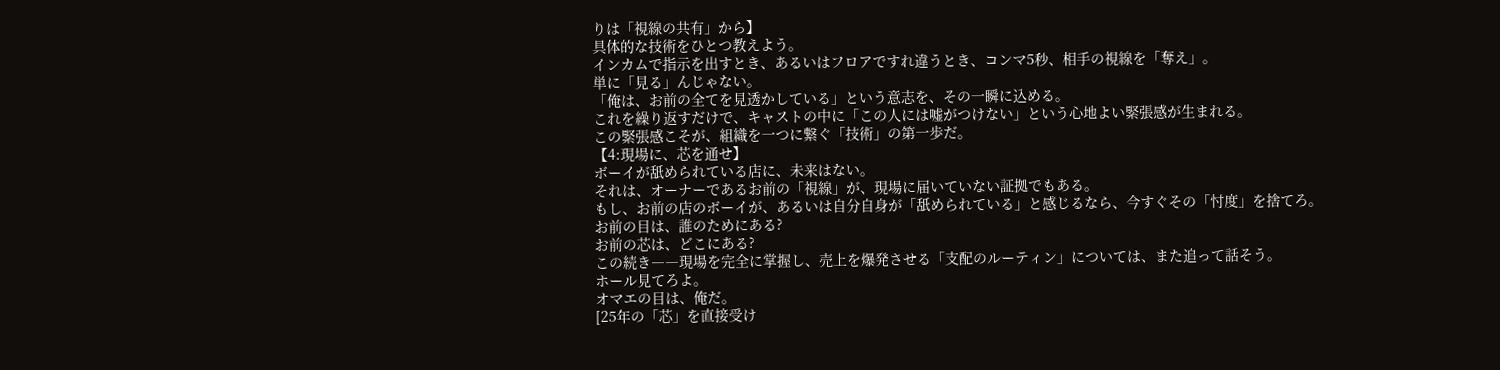りは「視線の共有」から】
具体的な技術をひとつ教えよう。
インカムで指示を出すとき、あるいはフロアですれ違うとき、コンマ5秒、相手の視線を「奪え」。
単に「見る」んじゃない。
「俺は、お前の全てを見透かしている」という意志を、その一瞬に込める。
これを繰り返すだけで、キャストの中に「この人には嘘がつけない」という心地よい緊張感が生まれる。
この緊張感こそが、組織を一つに繋ぐ「技術」の第一歩だ。
【4:現場に、芯を通せ】
ボーイが舐められている店に、未来はない。
それは、オーナーであるお前の「視線」が、現場に届いていない証拠でもある。
もし、お前の店のボーイが、あるいは自分自身が「舐められている」と感じるなら、今すぐその「忖度」を捨てろ。
お前の目は、誰のためにある?
お前の芯は、どこにある?
この続き――現場を完全に掌握し、売上を爆発させる「支配のルーティン」については、また追って話そう。
ホール見てろよ。
オマエの目は、俺だ。
[25年の「芯」を直接受け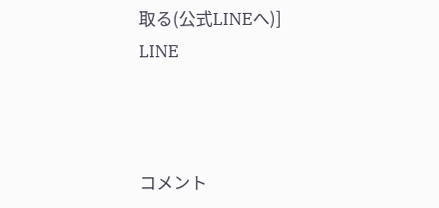取る(公式LINEへ)]
LINE



コメント